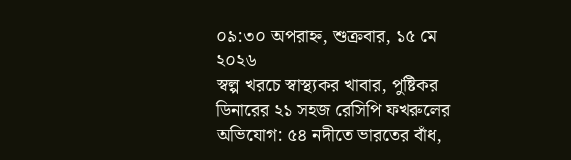০৯:৩০ অপরাহ্ন, শুক্রবার, ১৫ মে ২০২৬
স্বল্প খরচে স্বাস্থ্যকর খাবার, পুষ্টিকর ডিনারের ২১ সহজ রেসিপি ফখরুলের অভিযোগ: ৫৪ নদীতে ভারতের বাঁধ,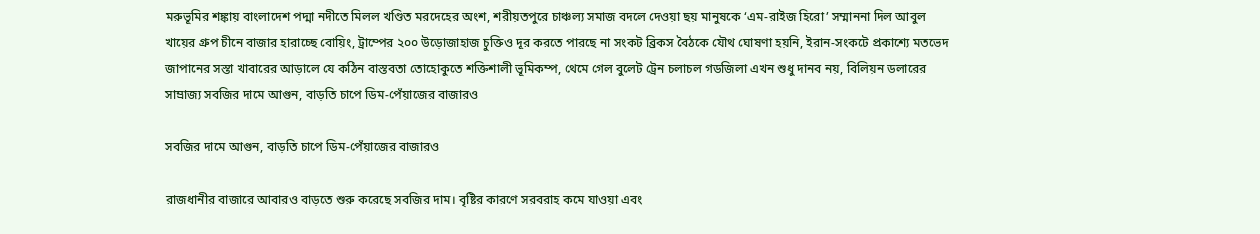মরুভূমির শঙ্কায় বাংলাদেশ পদ্মা নদীতে মিলল খণ্ডিত মরদেহের অংশ, শরীয়তপুরে চাঞ্চল্য সমাজ বদলে দেওয়া ছয় মানুষকে ‘এম-রাইজ হিরো’ সম্মাননা দিল আবুল খায়ের গ্রুপ চীনে বাজার হারাচ্ছে বোয়িং, ট্রাম্পের ২০০ উড়োজাহাজ চুক্তিও দূর করতে পারছে না সংকট ব্রিকস বৈঠকে যৌথ ঘোষণা হয়নি, ইরান-সংকটে প্রকাশ্যে মতভেদ জাপানের সস্তা খাবারের আড়ালে যে কঠিন বাস্তবতা তোহোকুতে শক্তিশালী ভূমিকম্প, থেমে গেল বুলেট ট্রেন চলাচল গডজিলা এখন শুধু দানব নয়, বিলিয়ন ডলারের সাম্রাজ্য সবজির দামে আগুন, বাড়তি চাপে ডিম-পেঁয়াজের বাজারও

সবজির দামে আগুন, বাড়তি চাপে ডিম-পেঁয়াজের বাজারও

রাজধানীর বাজারে আবারও বাড়তে শুরু করেছে সবজির দাম। বৃষ্টির কারণে সরবরাহ কমে যাওয়া এবং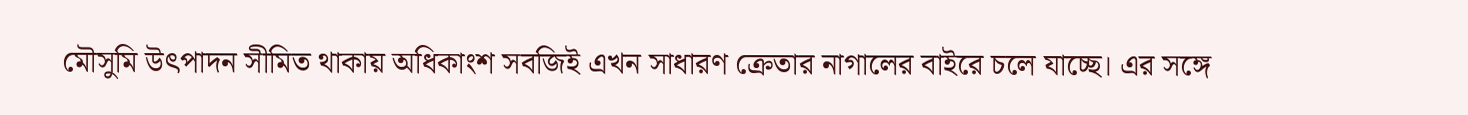মৌসুমি উৎপাদন সীমিত থাকায় অধিকাংশ সবজিই এখন সাধারণ ক্রেতার নাগালের বাইরে চলে যাচ্ছে। এর সঙ্গে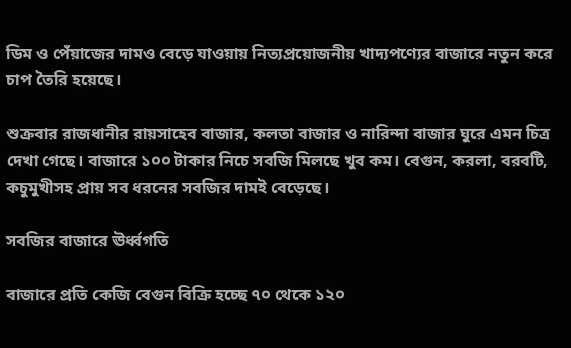ডিম ও পেঁয়াজের দামও বেড়ে যাওয়ায় নিত্যপ্রয়োজনীয় খাদ্যপণ্যের বাজারে নতুন করে চাপ তৈরি হয়েছে।

শুক্রবার রাজধানীর রায়সাহেব বাজার, কলতা বাজার ও নারিন্দা বাজার ঘুরে এমন চিত্র দেখা গেছে। বাজারে ১০০ টাকার নিচে সবজি মিলছে খুব কম। বেগুন, করলা, বরবটি, কচুমুখীসহ প্রায় সব ধরনের সবজির দামই বেড়েছে।

সবজির বাজারে ঊর্ধ্বগতি

বাজারে প্রতি কেজি বেগুন বিক্রি হচ্ছে ৭০ থেকে ১২০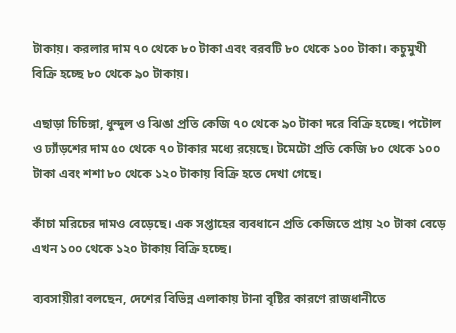টাকায়। করলার দাম ৭০ থেকে ৮০ টাকা এবং বরবটি ৮০ থেকে ১০০ টাকা। কচুমুখী বিক্রি হচ্ছে ৮০ থেকে ৯০ টাকায়।

এছাড়া চিচিঙ্গা, ধুন্দুল ও ঝিঙা প্রতি কেজি ৭০ থেকে ৯০ টাকা দরে বিক্রি হচ্ছে। পটোল ও ঢ্যাঁড়শের দাম ৫০ থেকে ৭০ টাকার মধ্যে রয়েছে। টমেটো প্রতি কেজি ৮০ থেকে ১০০ টাকা এবং শশা ৮০ থেকে ১২০ টাকায় বিক্রি হতে দেখা গেছে।

কাঁচা মরিচের দামও বেড়েছে। এক সপ্তাহের ব্যবধানে প্রতি কেজিতে প্রায় ২০ টাকা বেড়ে এখন ১০০ থেকে ১২০ টাকায় বিক্রি হচ্ছে।

ব্যবসায়ীরা বলছেন, দেশের বিভিন্ন এলাকায় টানা বৃষ্টির কারণে রাজধানীতে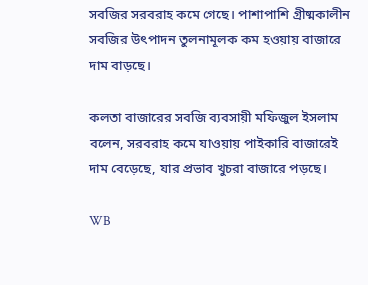সবজির সরবরাহ কমে গেছে। পাশাপাশি গ্রীষ্মকালীন সবজির উৎপাদন তুলনামূলক কম হওয়ায় বাজারে দাম বাড়ছে।

কলতা বাজারের সবজি ব্যবসায়ী মফিজুল ইসলাম বলেন, সরবরাহ কমে যাওয়ায় পাইকারি বাজারেই দাম বেড়েছে, যার প্রভাব খুচরা বাজারে পড়ছে।

WB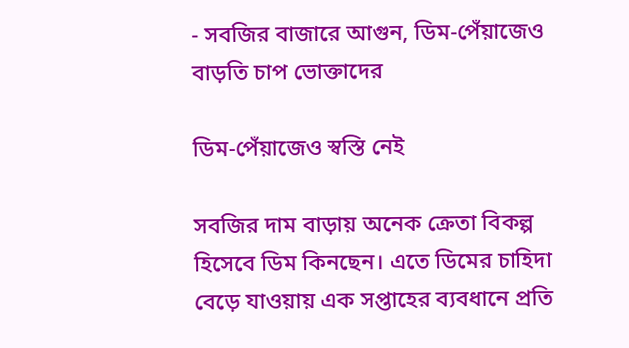- সবজির বাজারে আগুন, ডিম-পেঁয়াজেও বাড়তি চাপ ভোক্তাদের

ডিম-পেঁয়াজেও স্বস্তি নেই

সবজির দাম বাড়ায় অনেক ক্রেতা বিকল্প হিসেবে ডিম কিনছেন। এতে ডিমের চাহিদা বেড়ে যাওয়ায় এক সপ্তাহের ব্যবধানে প্রতি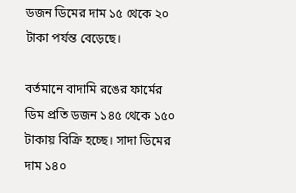ডজন ডিমের দাম ১৫ থেকে ২০ টাকা পর্যন্ত বেড়েছে।

বর্তমানে বাদামি রঙের ফার্মের ডিম প্রতি ডজন ১৪৫ থেকে ১৫০ টাকায় বিক্রি হচ্ছে। সাদা ডিমের দাম ১৪০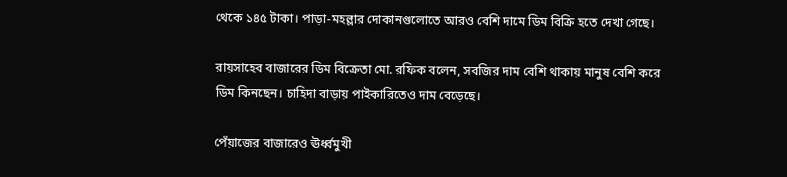থেকে ১৪৫ টাকা। পাড়া-মহল্লার দোকানগুলোতে আরও বেশি দামে ডিম বিক্রি হতে দেখা গেছে।

রায়সাহেব বাজারের ডিম বিক্রেতা মো. রফিক বলেন, সবজির দাম বেশি থাকায় মানুষ বেশি করে ডিম কিনছেন। চাহিদা বাড়ায় পাইকারিতেও দাম বেড়েছে।

পেঁয়াজের বাজারেও ঊর্ধ্বমুখী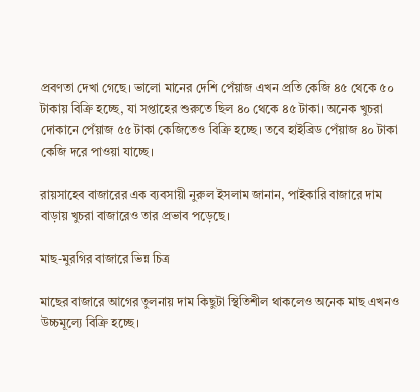প্রবণতা দেখা গেছে। ভালো মানের দেশি পেঁয়াজ এখন প্রতি কেজি ৪৫ থেকে ৫০ টাকায় বিক্রি হচ্ছে, যা সপ্তাহের শুরুতে ছিল ৪০ থেকে ৪৫ টাকা। অনেক খুচরা দোকানে পেঁয়াজ ৫৫ টাকা কেজিতেও বিক্রি হচ্ছে। তবে হাইব্রিড পেঁয়াজ ৪০ টাকা কেজি দরে পাওয়া যাচ্ছে।

রায়সাহেব বাজারের এক ব্যবসায়ী নুরুল ইসলাম জানান, পাইকারি বাজারে দাম বাড়ায় খুচরা বাজারেও তার প্রভাব পড়েছে।

মাছ-মুরগির বাজারে ভিন্ন চিত্র

মাছের বাজারে আগের তুলনায় দাম কিছুটা স্থিতিশীল থাকলেও অনেক মাছ এখনও উচ্চমূল্যে বিক্রি হচ্ছে।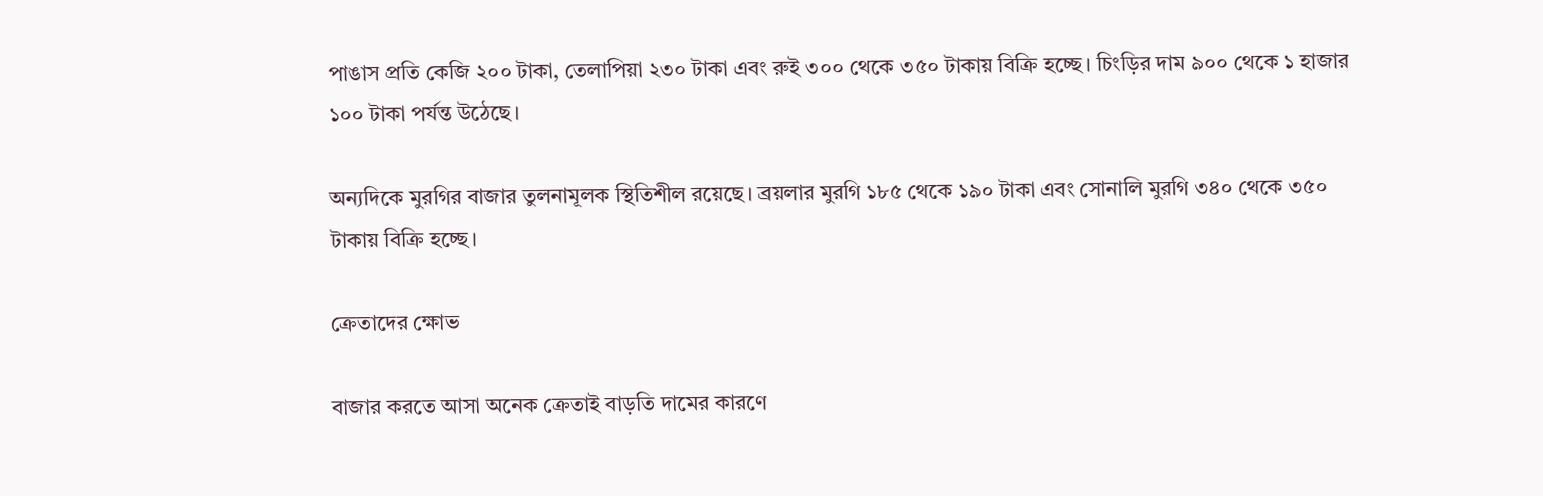পাঙাস প্রতি কেজি ২০০ টাকা, তেলাপিয়া ২৩০ টাকা এবং রুই ৩০০ থেকে ৩৫০ টাকায় বিক্রি হচ্ছে। চিংড়ির দাম ৯০০ থেকে ১ হাজার ১০০ টাকা পর্যন্ত উঠেছে।

অন্যদিকে মুরগির বাজার তুলনামূলক স্থিতিশীল রয়েছে। ব্রয়লার মুরগি ১৮৫ থেকে ১৯০ টাকা এবং সোনালি মুরগি ৩৪০ থেকে ৩৫০ টাকায় বিক্রি হচ্ছে।

ক্রেতাদের ক্ষোভ

বাজার করতে আসা অনেক ক্রেতাই বাড়তি দামের কারণে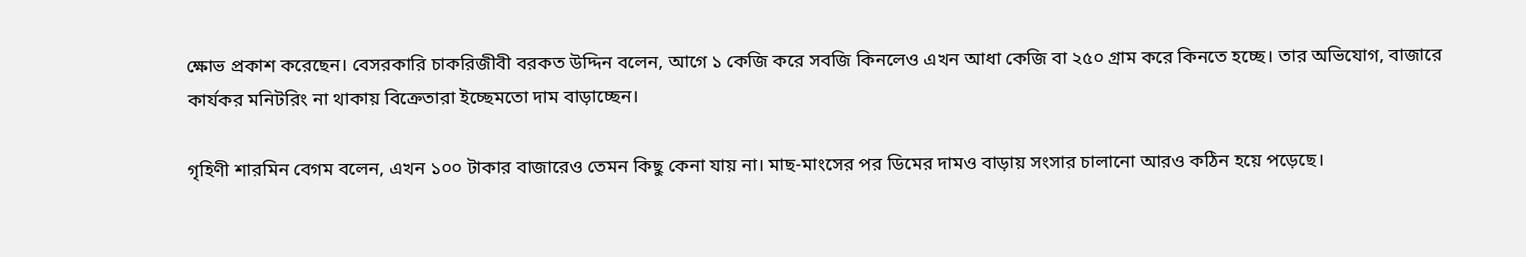ক্ষোভ প্রকাশ করেছেন। বেসরকারি চাকরিজীবী বরকত উদ্দিন বলেন, আগে ১ কেজি করে সবজি কিনলেও এখন আধা কেজি বা ২৫০ গ্রাম করে কিনতে হচ্ছে। তার অভিযোগ, বাজারে কার্যকর মনিটরিং না থাকায় বিক্রেতারা ইচ্ছেমতো দাম বাড়াচ্ছেন।

গৃহিণী শারমিন বেগম বলেন, এখন ১০০ টাকার বাজারেও তেমন কিছু কেনা যায় না। মাছ-মাংসের পর ডিমের দামও বাড়ায় সংসার চালানো আরও কঠিন হয়ে পড়েছে।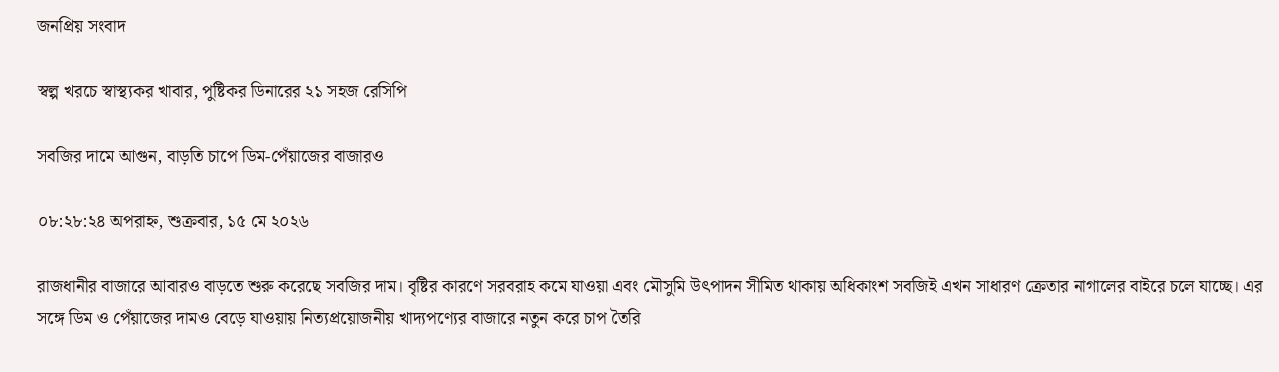জনপ্রিয় সংবাদ

স্বল্প খরচে স্বাস্থ্যকর খাবার, পুষ্টিকর ডিনারের ২১ সহজ রেসিপি

সবজির দামে আগুন, বাড়তি চাপে ডিম-পেঁয়াজের বাজারও

০৮:২৮:২৪ অপরাহ্ন, শুক্রবার, ১৫ মে ২০২৬

রাজধানীর বাজারে আবারও বাড়তে শুরু করেছে সবজির দাম। বৃষ্টির কারণে সরবরাহ কমে যাওয়া এবং মৌসুমি উৎপাদন সীমিত থাকায় অধিকাংশ সবজিই এখন সাধারণ ক্রেতার নাগালের বাইরে চলে যাচ্ছে। এর সঙ্গে ডিম ও পেঁয়াজের দামও বেড়ে যাওয়ায় নিত্যপ্রয়োজনীয় খাদ্যপণ্যের বাজারে নতুন করে চাপ তৈরি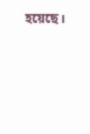হয়েছে।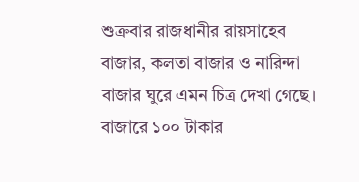শুক্রবার রাজধানীর রায়সাহেব বাজার, কলতা বাজার ও নারিন্দা বাজার ঘুরে এমন চিত্র দেখা গেছে। বাজারে ১০০ টাকার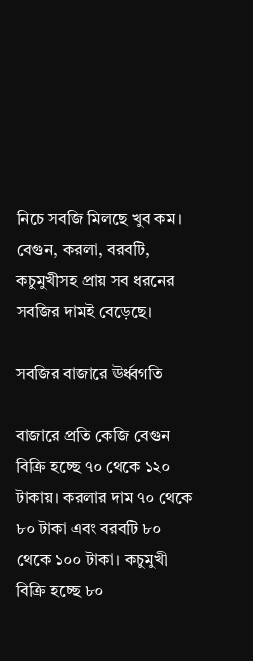নিচে সবজি মিলছে খুব কম। বেগুন, করলা, বরবটি, কচুমুখীসহ প্রায় সব ধরনের সবজির দামই বেড়েছে।

সবজির বাজারে ঊর্ধ্বগতি

বাজারে প্রতি কেজি বেগুন বিক্রি হচ্ছে ৭০ থেকে ১২০ টাকায়। করলার দাম ৭০ থেকে ৮০ টাকা এবং বরবটি ৮০ থেকে ১০০ টাকা। কচুমুখী বিক্রি হচ্ছে ৮০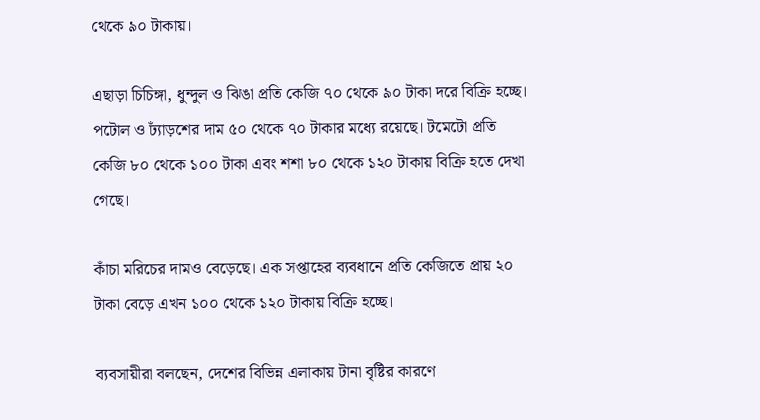থেকে ৯০ টাকায়।

এছাড়া চিচিঙ্গা, ধুন্দুল ও ঝিঙা প্রতি কেজি ৭০ থেকে ৯০ টাকা দরে বিক্রি হচ্ছে। পটোল ও ঢ্যাঁড়শের দাম ৫০ থেকে ৭০ টাকার মধ্যে রয়েছে। টমেটো প্রতি কেজি ৮০ থেকে ১০০ টাকা এবং শশা ৮০ থেকে ১২০ টাকায় বিক্রি হতে দেখা গেছে।

কাঁচা মরিচের দামও বেড়েছে। এক সপ্তাহের ব্যবধানে প্রতি কেজিতে প্রায় ২০ টাকা বেড়ে এখন ১০০ থেকে ১২০ টাকায় বিক্রি হচ্ছে।

ব্যবসায়ীরা বলছেন, দেশের বিভিন্ন এলাকায় টানা বৃষ্টির কারণে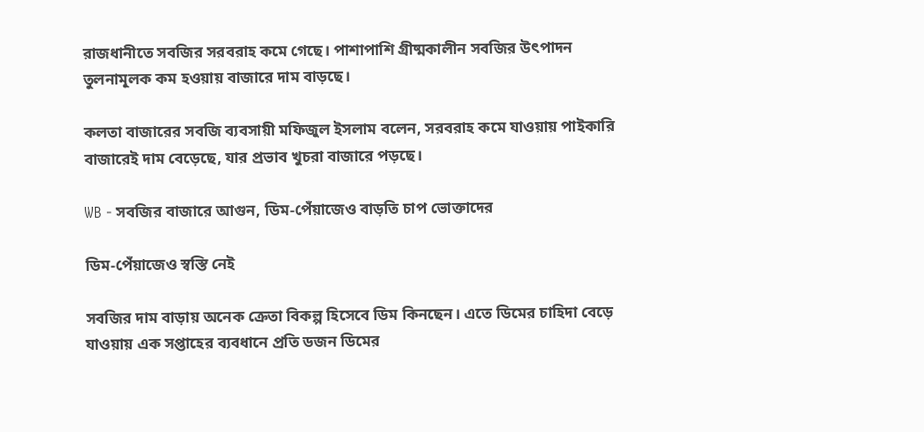রাজধানীতে সবজির সরবরাহ কমে গেছে। পাশাপাশি গ্রীষ্মকালীন সবজির উৎপাদন তুলনামূলক কম হওয়ায় বাজারে দাম বাড়ছে।

কলতা বাজারের সবজি ব্যবসায়ী মফিজুল ইসলাম বলেন, সরবরাহ কমে যাওয়ায় পাইকারি বাজারেই দাম বেড়েছে, যার প্রভাব খুচরা বাজারে পড়ছে।

WB - সবজির বাজারে আগুন, ডিম-পেঁয়াজেও বাড়তি চাপ ভোক্তাদের

ডিম-পেঁয়াজেও স্বস্তি নেই

সবজির দাম বাড়ায় অনেক ক্রেতা বিকল্প হিসেবে ডিম কিনছেন। এতে ডিমের চাহিদা বেড়ে যাওয়ায় এক সপ্তাহের ব্যবধানে প্রতি ডজন ডিমের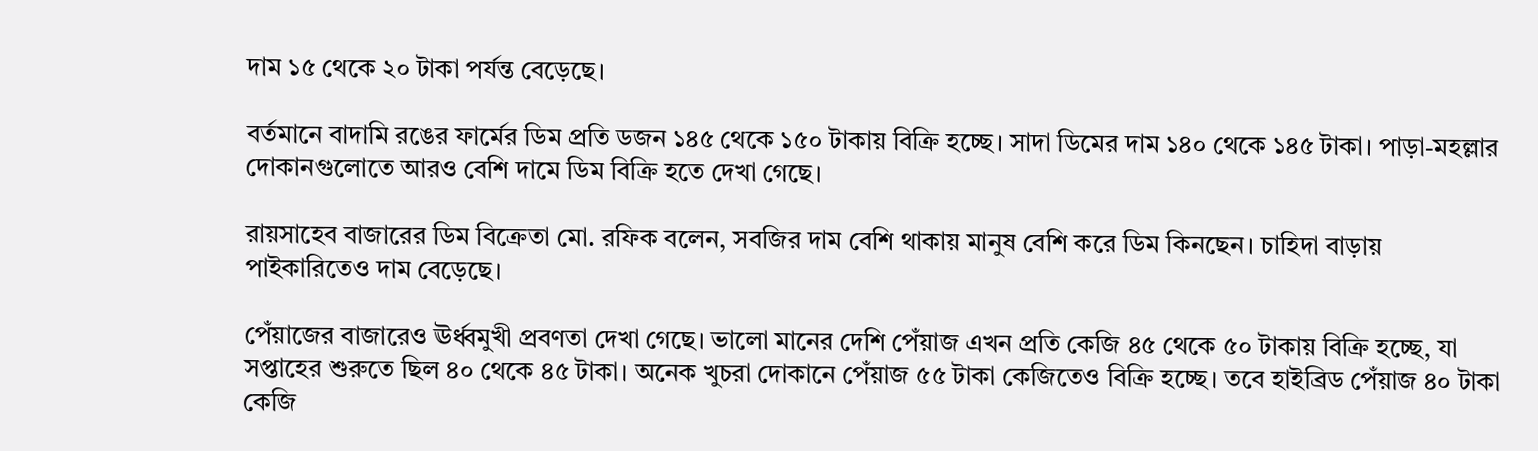দাম ১৫ থেকে ২০ টাকা পর্যন্ত বেড়েছে।

বর্তমানে বাদামি রঙের ফার্মের ডিম প্রতি ডজন ১৪৫ থেকে ১৫০ টাকায় বিক্রি হচ্ছে। সাদা ডিমের দাম ১৪০ থেকে ১৪৫ টাকা। পাড়া-মহল্লার দোকানগুলোতে আরও বেশি দামে ডিম বিক্রি হতে দেখা গেছে।

রায়সাহেব বাজারের ডিম বিক্রেতা মো. রফিক বলেন, সবজির দাম বেশি থাকায় মানুষ বেশি করে ডিম কিনছেন। চাহিদা বাড়ায় পাইকারিতেও দাম বেড়েছে।

পেঁয়াজের বাজারেও ঊর্ধ্বমুখী প্রবণতা দেখা গেছে। ভালো মানের দেশি পেঁয়াজ এখন প্রতি কেজি ৪৫ থেকে ৫০ টাকায় বিক্রি হচ্ছে, যা সপ্তাহের শুরুতে ছিল ৪০ থেকে ৪৫ টাকা। অনেক খুচরা দোকানে পেঁয়াজ ৫৫ টাকা কেজিতেও বিক্রি হচ্ছে। তবে হাইব্রিড পেঁয়াজ ৪০ টাকা কেজি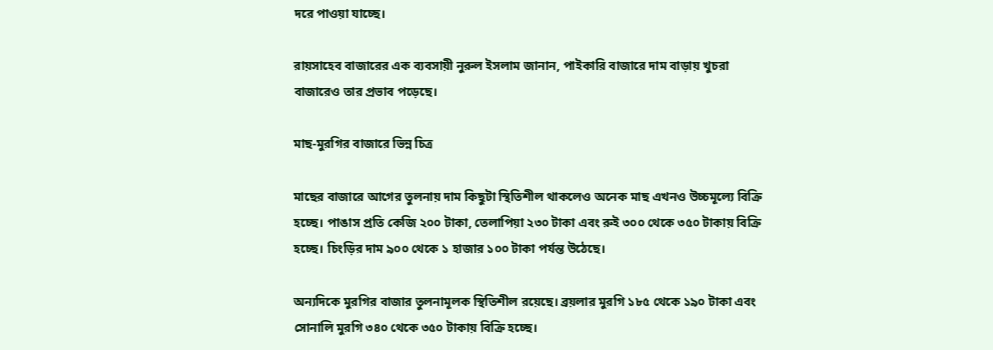দরে পাওয়া যাচ্ছে।

রায়সাহেব বাজারের এক ব্যবসায়ী নুরুল ইসলাম জানান, পাইকারি বাজারে দাম বাড়ায় খুচরা বাজারেও তার প্রভাব পড়েছে।

মাছ-মুরগির বাজারে ভিন্ন চিত্র

মাছের বাজারে আগের তুলনায় দাম কিছুটা স্থিতিশীল থাকলেও অনেক মাছ এখনও উচ্চমূল্যে বিক্রি হচ্ছে। পাঙাস প্রতি কেজি ২০০ টাকা, তেলাপিয়া ২৩০ টাকা এবং রুই ৩০০ থেকে ৩৫০ টাকায় বিক্রি হচ্ছে। চিংড়ির দাম ৯০০ থেকে ১ হাজার ১০০ টাকা পর্যন্ত উঠেছে।

অন্যদিকে মুরগির বাজার তুলনামূলক স্থিতিশীল রয়েছে। ব্রয়লার মুরগি ১৮৫ থেকে ১৯০ টাকা এবং সোনালি মুরগি ৩৪০ থেকে ৩৫০ টাকায় বিক্রি হচ্ছে।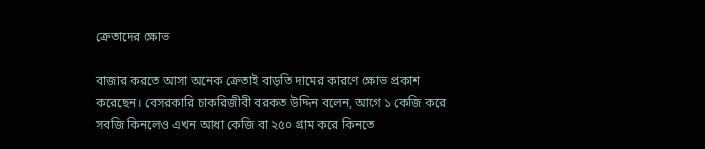ক্রেতাদের ক্ষোভ

বাজার করতে আসা অনেক ক্রেতাই বাড়তি দামের কারণে ক্ষোভ প্রকাশ করেছেন। বেসরকারি চাকরিজীবী বরকত উদ্দিন বলেন, আগে ১ কেজি করে সবজি কিনলেও এখন আধা কেজি বা ২৫০ গ্রাম করে কিনতে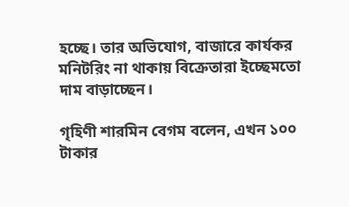হচ্ছে। তার অভিযোগ, বাজারে কার্যকর মনিটরিং না থাকায় বিক্রেতারা ইচ্ছেমতো দাম বাড়াচ্ছেন।

গৃহিণী শারমিন বেগম বলেন, এখন ১০০ টাকার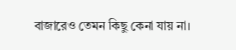বাজারেও তেমন কিছু কেনা যায় না।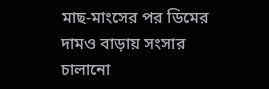মাছ-মাংসের পর ডিমের দামও বাড়ায় সংসার চালানো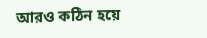আরও কঠিন হয়ে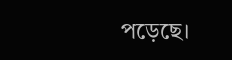পড়েছে।